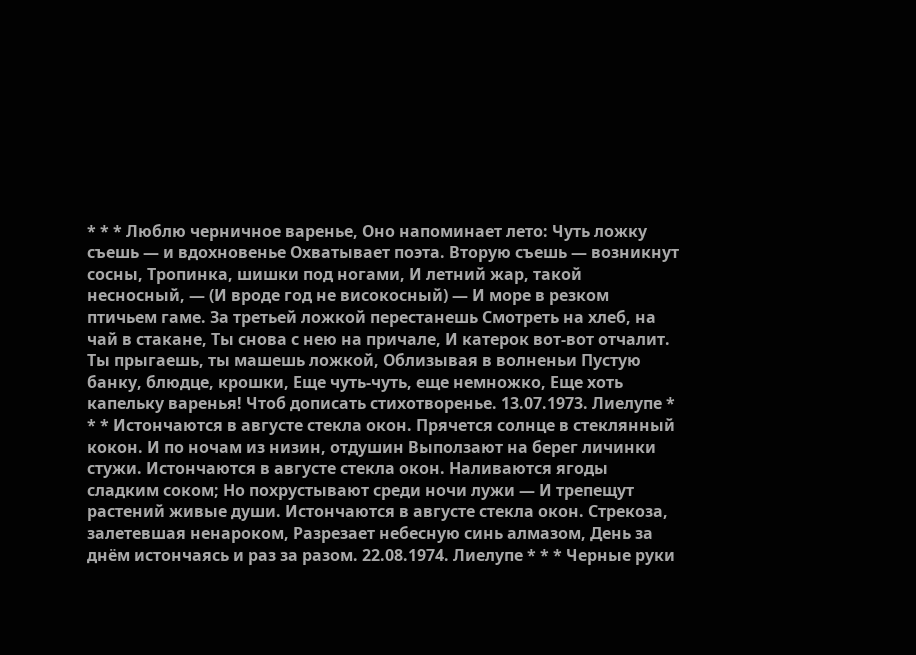* * * Люблю черничное варенье, Оно напоминает лето: Чуть ложку съешь — и вдохновенье Охватывает поэта. Вторую съешь — возникнут сосны, Тропинка, шишки под ногами, И летний жар, такой несносный, — (И вроде год не високосный) — И море в резком птичьем гаме. За третьей ложкой перестанешь Смотреть на хлеб, на чай в стакане, Ты снова с нею на причале, И катерок вот-вот отчалит. Ты прыгаешь, ты машешь ложкой, Облизывая в волненьи Пустую банку, блюдце, крошки, Еще чуть-чуть, еще немножко, Еще хоть капельку варенья! Чтоб дописать стихотворенье. 13.07.1973. Лиелупе * * * Истончаются в августе стекла окон. Прячется солнце в стеклянный кокон. И по ночам из низин, отдушин Выползают на берег личинки стужи. Истончаются в августе стекла окон. Наливаются ягоды сладким соком; Но похрустывают среди ночи лужи — И трепещут растений живые души. Истончаются в августе стекла окон. Стрекоза, залетевшая ненароком, Разрезает небесную синь алмазом, День за днём истончаясь и раз за разом. 22.08.1974. Лиелупе * * * Черные руки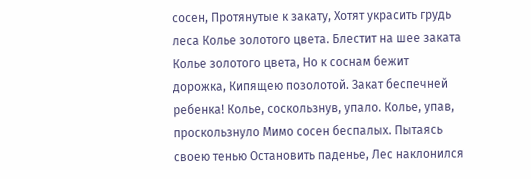сосен, Протянутые к закату, Хотят украсить грудь леса Колье золотого цвета. Блестит на шее заката Колье золотого цвета, Но к соснам бежит дорожка, Кипящею позолотой. Закат беспечней ребенка! Колье, соскользнув, упало. Колье, упав, проскользнуло Мимо сосен беспалых. Пытаясь своею тенью Остановить паденье, Лес наклонился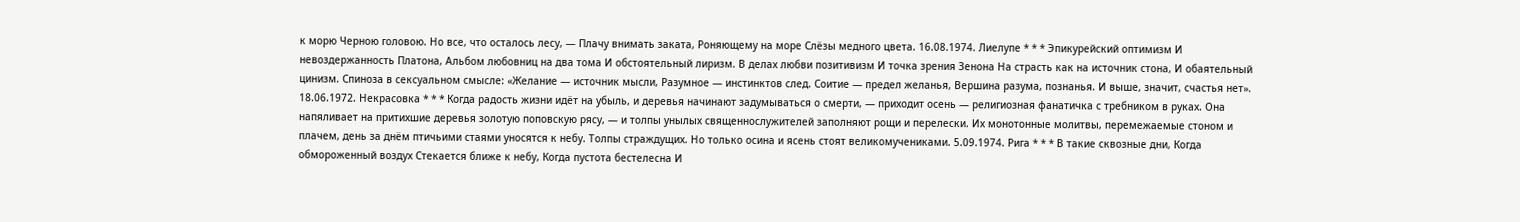к морю Черною головою. Но все, что осталось лесу, — Плачу внимать заката, Роняющему на море Слёзы медного цвета. 16.08.1974. Лиелупе * * * Эпикурейский оптимизм И невоздержанность Платона, Альбом любовниц на два тома И обстоятельный лиризм. В делах любви позитивизм И точка зрения Зенона На страсть как на источник стона, И обаятельный цинизм. Спиноза в сексуальном смысле: «Желание — источник мысли, Разумное — инстинктов след. Соитие — предел желанья, Вершина разума, познанья. И выше, значит, счастья нет». 18.06.1972. Некрасовка * * * Когда радость жизни идёт на убыль, и деревья начинают задумываться о смерти, — приходит осень — религиозная фанатичка с требником в руках. Она напяливает на притихшие деревья золотую поповскую рясу, — и толпы унылых священнослужителей заполняют рощи и перелески. Их монотонные молитвы, перемежаемые стоном и плачем, день за днём птичьими стаями уносятся к небу. Толпы страждущих. Но только осина и ясень стоят великомучениками. 5.09.1974. Рига * * * В такие сквозные дни, Когда обмороженный воздух Стекается ближе к небу, Когда пустота бестелесна И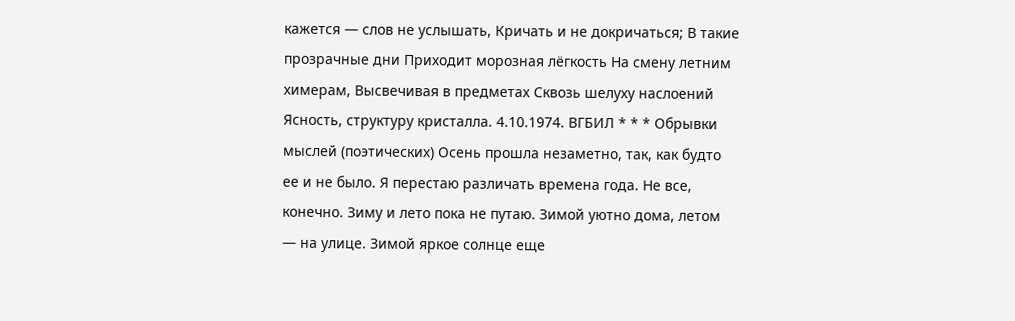кажется — слов не услышать, Кричать и не докричаться; В такие прозрачные дни Приходит морозная лёгкость На смену летним химерам, Высвечивая в предметах Сквозь шелуху наслоений Ясность, структуру кристалла. 4.10.1974. ВГБИЛ * * * Обрывки мыслей (поэтических) Осень прошла незаметно, так, как будто ее и не было. Я перестаю различать времена года. Не все, конечно. Зиму и лето пока не путаю. Зимой уютно дома, летом — на улице. Зимой яркое солнце еще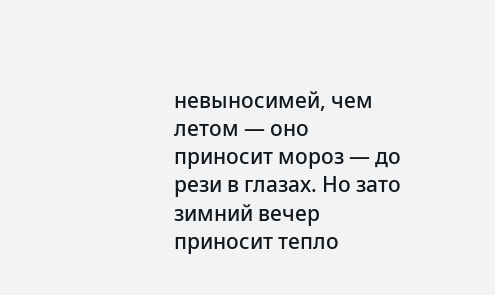невыносимей, чем летом — оно приносит мороз — до рези в глазах. Но зато зимний вечер приносит тепло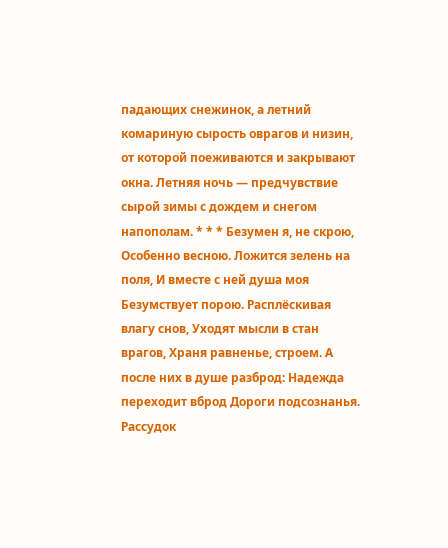падающих снежинок, а летний комариную сырость оврагов и низин, от которой поеживаются и закрывают окна. Летняя ночь — предчувствие сырой зимы с дождем и снегом напополам. * * * Безумен я, не скрою, Особенно весною. Ложится зелень на поля, И вместе с ней душа моя Безумствует порою. Расплёскивая влагу снов, Уходят мысли в стан врагов, Храня равненье, строем. А после них в душе разброд: Надежда переходит вброд Дороги подсознанья. Рассудок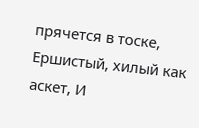прячется в тоске, Ершистый, хилый как аскет, И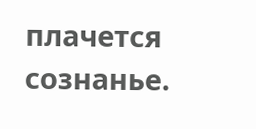плачется сознанье.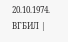20.10.1974. ВГБИЛ |